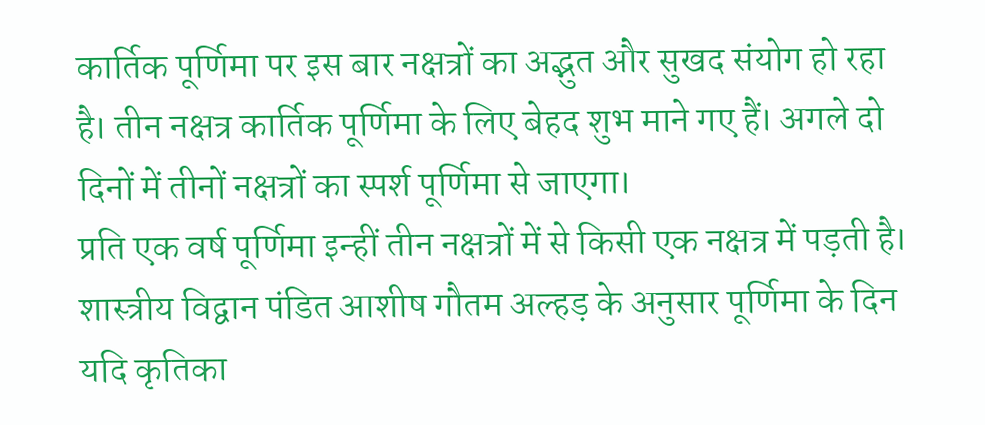कार्तिक पूर्णिमा पर इस बार नक्षत्रों का अद्भुत और सुखद संयोग हो रहा है। तीन नक्षत्र कार्तिक पूर्णिमा के लिए बेहद शुभ माने गए हैं। अगले दो दिनों में तीनों नक्षत्रों का स्पर्श पूर्णिमा से जाएगा।
प्रति एक वर्ष पूर्णिमा इन्हीं तीन नक्षत्रों में से किसी एक नक्षत्र में पड़ती है। शास्त्रीय विद्वान पंडित आशीष गौतम अल्हड़ के अनुसार पूर्णिमा के दिन यदि कृतिका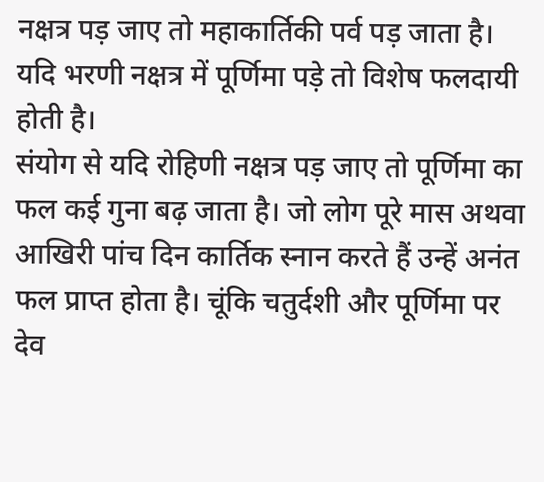नक्षत्र पड़ जाए तो महाकार्तिकी पर्व पड़ जाता है। यदि भरणी नक्षत्र में पूर्णिमा पड़े तो विशेष फलदायी होती है।
संयोग से यदि रोहिणी नक्षत्र पड़ जाए तो पूर्णिमा का फल कई गुना बढ़ जाता है। जो लोग पूरे मास अथवा आखिरी पांच दिन कार्तिक स्नान करते हैं उन्हें अनंत फल प्राप्त होता है। चूंकि चतुर्दशी और पूर्णिमा पर देव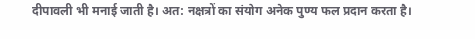दीपावली भी मनाई जाती है। अत: नक्षत्रों का संयोग अनेक पुण्य फल प्रदान करता है।